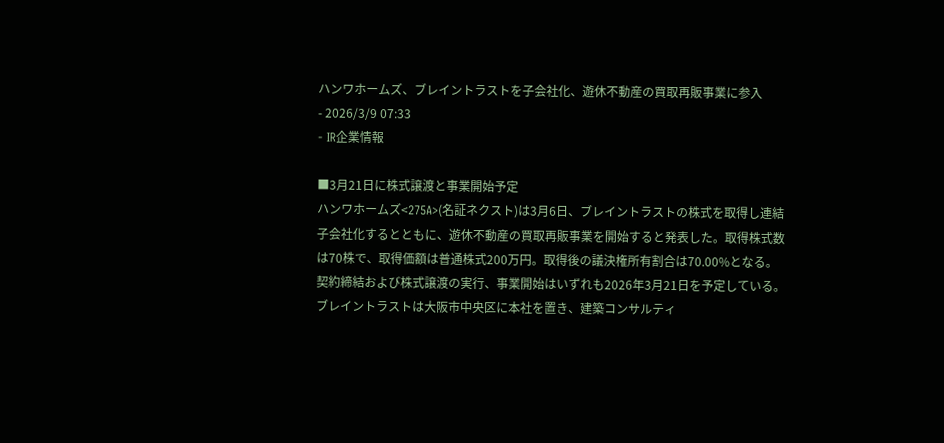ハンワホームズ、ブレイントラストを子会社化、遊休不動産の買取再販事業に参入
- 2026/3/9 07:33
- IR企業情報

■3月21日に株式譲渡と事業開始予定
ハンワホームズ<275A>(名証ネクスト)は3月6日、ブレイントラストの株式を取得し連結子会社化するとともに、遊休不動産の買取再販事業を開始すると発表した。取得株式数は70株で、取得価額は普通株式200万円。取得後の議決権所有割合は70.00%となる。契約締結および株式譲渡の実行、事業開始はいずれも2026年3月21日を予定している。
ブレイントラストは大阪市中央区に本社を置き、建築コンサルティ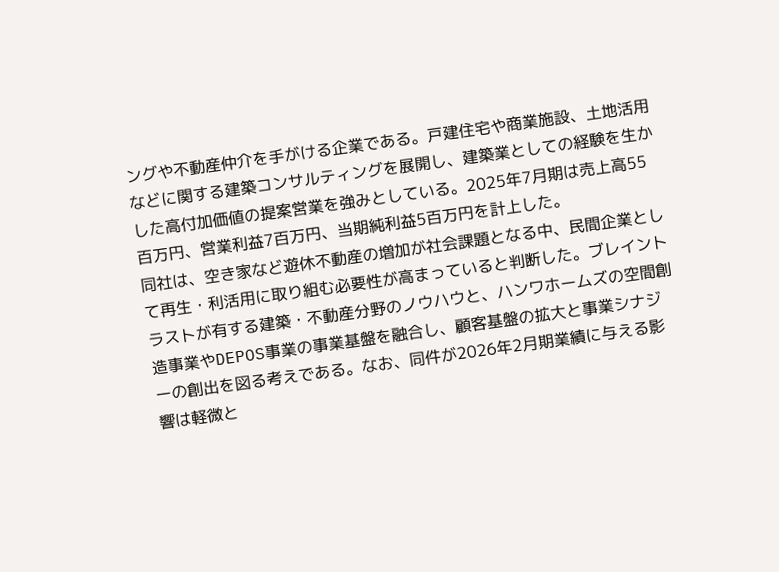ングや不動産仲介を手がける企業である。戸建住宅や商業施設、土地活用などに関する建築コンサルティングを展開し、建築業としての経験を生かした高付加価値の提案営業を強みとしている。2025年7月期は売上高55百万円、営業利益7百万円、当期純利益5百万円を計上した。
同社は、空き家など遊休不動産の増加が社会課題となる中、民間企業として再生・利活用に取り組む必要性が高まっていると判断した。ブレイントラストが有する建築・不動産分野のノウハウと、ハンワホームズの空間創造事業やDEPOS事業の事業基盤を融合し、顧客基盤の拡大と事業シナジーの創出を図る考えである。なお、同件が2026年2月期業績に与える影響は軽微と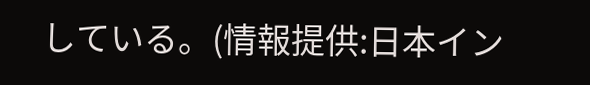している。(情報提供:日本イン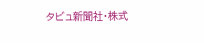タビュ新聞社・株式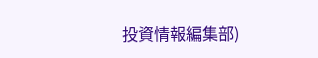投資情報編集部)